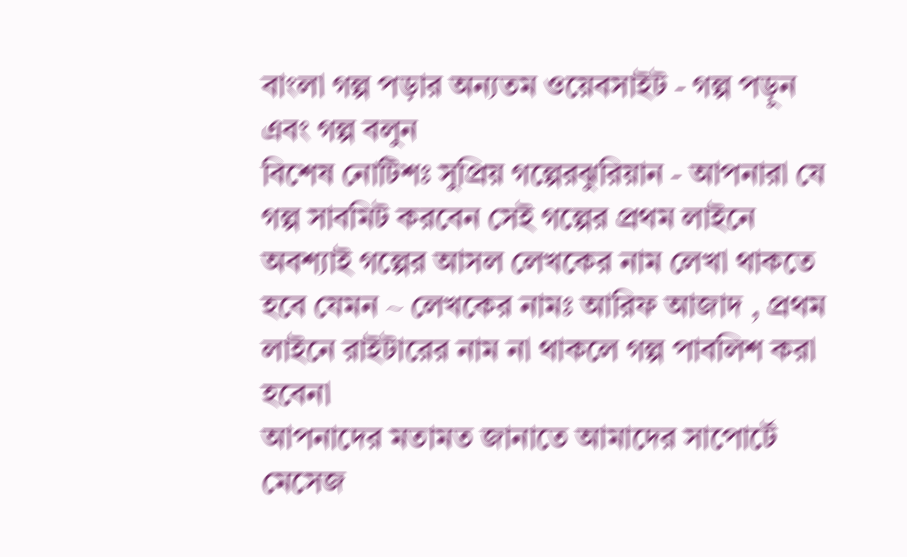বাংলা গল্প পড়ার অন্যতম ওয়েবসাইট - গল্প পড়ুন এবং গল্প বলুন
বিশেষ নোটিশঃ সুপ্রিয় গল্পেরঝুরিয়ান - আপনারা যে গল্প সাবমিট করবেন সেই গল্পের প্রথম লাইনে অবশ্যাই গল্পের আসল লেখকের নাম লেখা থাকতে হবে যেমন ~ লেখকের নামঃ আরিফ আজাদ , প্রথম লাইনে রাইটারের নাম না থাকলে গল্প পাবলিশ করা হবেনা
আপনাদের মতামত জানাতে আমাদের সাপোর্টে মেসেজ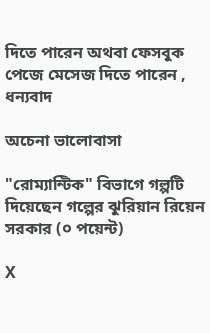দিতে পারেন অথবা ফেসবুক পেজে মেসেজ দিতে পারেন , ধন্যবাদ

অচেনা ভালোবাসা

"রোম্যান্টিক" বিভাগে গল্পটি দিয়েছেন গল্পের ঝুরিয়ান রিয়েন সরকার (০ পয়েন্ট)

X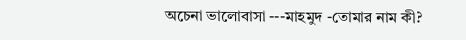অচেনা ভালোবাসা ---মাহমুদ -তোমার নাম কী?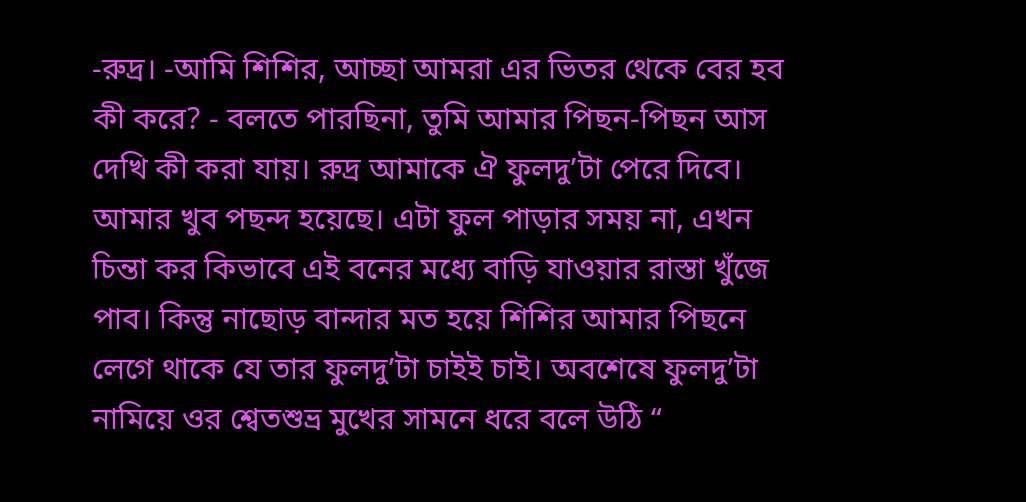-রুদ্র। -আমি শিশির, আচ্ছা আমরা এর ভিতর থেকে বের হব কী করে? - বলতে পারছিনা, তুমি আমার পিছন-পিছন আস দেখি কী করা যায়। রুদ্র আমাকে ঐ ফুলদু’টা পেরে দিবে। আমার খুব পছন্দ হয়েছে। এটা ফুল পাড়ার সময় না, এখন চিন্তা কর কিভাবে এই বনের মধ্যে বাড়ি যাওয়ার রাস্তা খুঁজে পাব। কিন্তু নাছোড় বান্দার মত হয়ে শিশির আমার পিছনে লেগে থাকে যে তার ফুলদু’টা চাইই চাই। অবশেষে ফুলদু’টা নামিয়ে ওর শ্বেতশুভ্র মুখের সামনে ধরে বলে উঠি “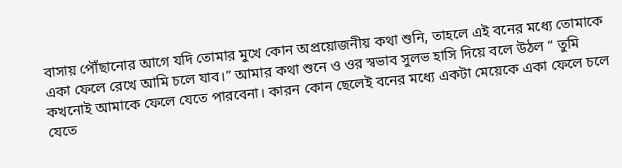বাসায় পৌঁছানোর আগে যদি তোমার মুখে কোন অপ্রয়োজনীয় কথা শুনি, তাহলে এই বনের মধ্যে তোমাকে একা ফেলে রেখে আমি চলে যাব।” আমার কথা শুনে ও ওর স্বভাব সুলভ হাসি দিয়ে বলে উঠল “ তুমি কখনোই আমাকে ফেলে যেতে পারবেনা। কারন কোন ছেলেই বনের মধ্যে একটা মেয়েকে একা ফেলে চলে যেতে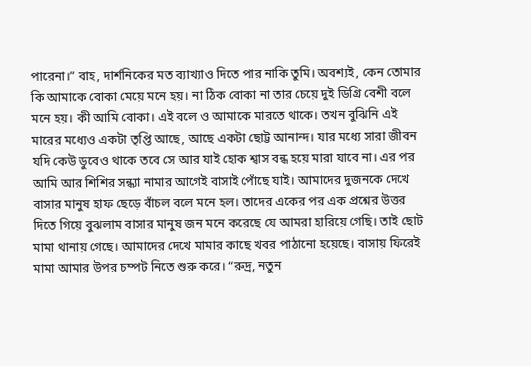পারেনা।” বাহ, দার্শনিকের মত ব্যাখ্যাও দিতে পার নাকি তুমি। অবশ্যই, কেন তোমার কি আমাকে বোকা মেয়ে মনে হয়। না ঠিক বোকা না তার চেয়ে দুই ডিগ্রি বেশী বলে মনে হয়। কী আমি বোকা। এই বলে ও আমাকে মারতে থাকে। তখন বুঝিনি এই মারের মধ্যেও একটা তৃপ্তি আছে, আছে একটা ছোট্ট আনান্দ। যার মধ্যে সারা জীবন যদি কেউ ডুবেও থাকে তবে সে আর যাই হোক শ্বাস বন্ধ হয়ে মারা যাবে না। এর পর আমি আর শিশির সন্ধ্যা নামার আগেই বাসাই পোঁছে যাই। আমাদের দুজনকে দেখে বাসার মানুষ হাফ ছেড়ে বাঁচল বলে মনে হল। তাদের একের পর এক প্রশ্নের উত্তর দিতে গিয়ে বুঝলাম বাসার মানুষ জন মনে করেছে যে আমরা হারিয়ে গেছি। তাই ছোট মামা থানায় গেছে। আমাদের দেখে মামার কাছে খবর পাঠানো হয়েছে। বাসায় ফিরেই মামা আমার উপর চম্পট নিতে শুরু করে। “রুদ্র, নতুন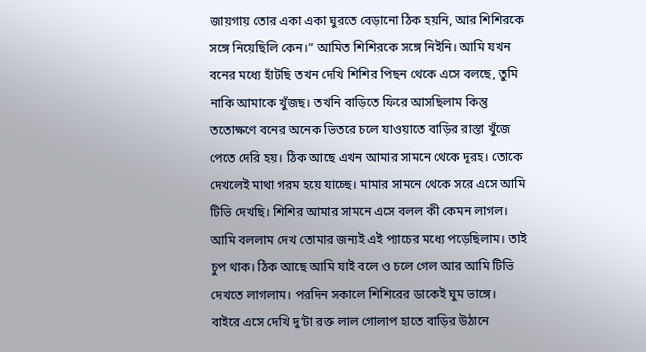জায়গায় তোর একা একা ঘুরতে বেড়ানো ঠিক হয়নি, আর শিশিরকে সঙ্গে নিয়েছিলি কেন।” আমিত শিশিরকে সঙ্গে নিইনি। আমি যখন বনের মধ্যে হাঁটছি তখন দেখি শিশির পিছন থেকে এসে বলছে, তুমি নাকি আমাকে খুঁজছ। তখনি বাড়িতে ফিরে আসছিলাম কিন্তু ততোক্ষণে বনের অনেক ভিতরে চলে যাওয়াতে বাড়ির রাস্তা খুঁজে পেতে দেরি হয়। ঠিক আছে এখন আমার সামনে থেকে দূরহ। তোকে দেখলেই মাথা গরম হয়ে যাচ্ছে। মামার সামনে থেকে সরে এসে আমি টিভি দেখছি। শিশির আমার সামনে এসে বলল কী কেমন লাগল। আমি বললাম দেখ তোমার জন্যই এই প্যাচের মধ্যে পড়েছিলাম। তাই চুপ থাক। ঠিক আছে আমি যাই বলে ও চলে গেল আর আমি টিভি দেখতে লাগলাম। পরদিন সকালে শিশিরের ডাকেই ঘুম ভাঙ্গে। বাইরে এসে দেখি দু’টা রক্ত লাল গোলাপ হাতে বাড়ির উঠানে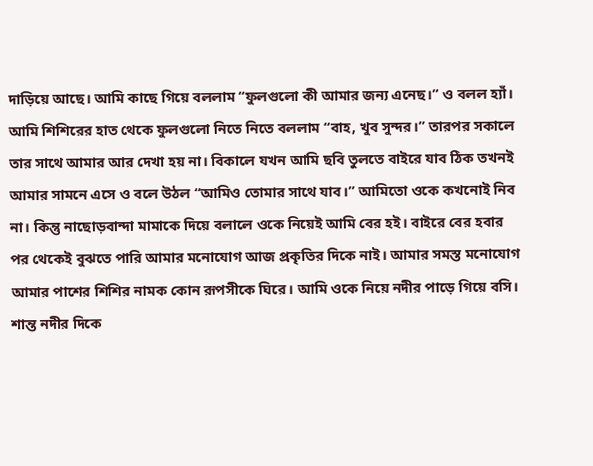দাড়িয়ে আছে। আমি কাছে গিয়ে বললাম “ফুলগুলো কী আমার জন্য এনেছ।” ও বলল হ্যাঁ। আমি শিশিরের হাত থেকে ফুলগুলো নিতে নিতে বললাম “বাহ, খুব সুন্দর।” তারপর সকালে তার সাথে আমার আর দেখা হয় না। বিকালে যখন আমি ছবি তুলতে বাইরে যাব ঠিক তখনই আমার সামনে এসে ও বলে উঠল “আমিও তোমার সাথে যাব।” আমিতো ওকে কখনোই নিব না। কিন্তু নাছোড়বান্দা মামাকে দিয়ে বলালে ওকে নিয়েই আমি বের হই। বাইরে বের হবার পর থেকেই বুঝতে পারি আমার মনোযোগ আজ প্রকৃতির দিকে নাই। আমার সমস্ত মনোযোগ আমার পাশের শিশির নামক কোন রূপসীকে ঘিরে। আমি ওকে নিয়ে নদীর পাড়ে গিয়ে বসি। শান্ত নদীর দিকে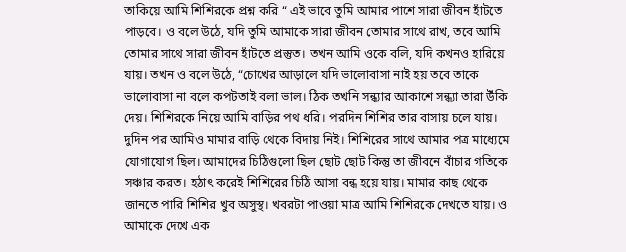তাকিয়ে আমি শিশিরকে প্রশ্ন করি “ এই ভাবে তুমি আমার পাশে সারা জীবন হাঁটতে পাড়বে। ও বলে উঠে, যদি তুমি আমাকে সারা জীবন তোমার সাথে রাখ, তবে আমি তোমার সাথে সারা জীবন হাঁটতে প্রস্তুত। তখন আমি ওকে বলি, যদি কখনও হারিয়ে যায়। তখন ও বলে উঠে, “চোখের আড়ালে যদি ভালোবাসা নাই হয় তবে তাকে ভালোবাসা না বলে কপটতাই বলা ভাল। ঠিক তখনি সন্ধ্যার আকাশে সন্ধ্যা তারা উঁকি দেয়। শিশিরকে নিয়ে আমি বাড়ির পথ ধরি। পরদিন শিশির তার বাসায় চলে যায়। দুদিন পর আমিও মামার বাড়ি থেকে বিদায় নিই। শিশিরের সাথে আমার পত্র মাধ্যেমে যোগাযোগ ছিল। আমাদের চিঠিগুলো ছিল ছোট ছোট কিন্তু তা জীবনে বাঁচার গতিকে সঞ্চার করত। হঠাৎ করেই শিশিরের চিঠি আসা বন্ধ হয়ে যায়। মামার কাছ থেকে জানতে পারি শিশির খুব অসুস্থ। খবরটা পাওয়া মাত্র আমি শিশিরকে দেখতে যায়। ও আমাকে দেখে এক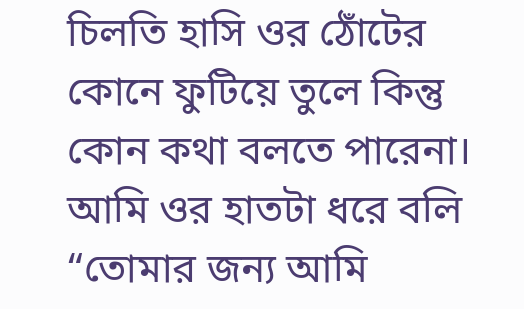চিলতি হাসি ওর ঠোঁটের কোনে ফুটিয়ে তুলে কিন্তু কোন কথা বলতে পারেনা। আমি ওর হাতটা ধরে বলি “তোমার জন্য আমি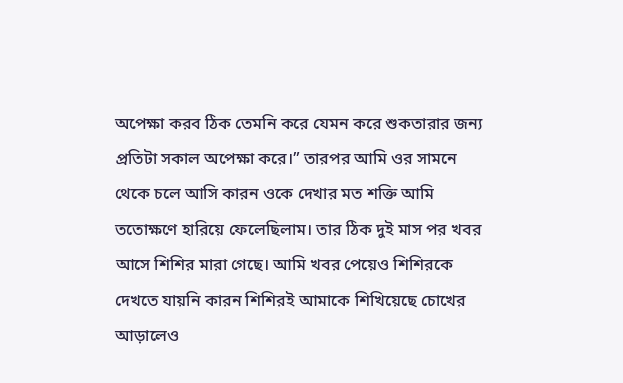অপেক্ষা করব ঠিক তেমনি করে যেমন করে শুকতারার জন্য প্রতিটা সকাল অপেক্ষা করে।” তারপর আমি ওর সামনে থেকে চলে আসি কারন ওকে দেখার মত শক্তি আমি ততোক্ষণে হারিয়ে ফেলেছিলাম। তার ঠিক দুই মাস পর খবর আসে শিশির মারা গেছে। আমি খবর পেয়েও শিশিরকে দেখতে যায়নি কারন শিশিরই আমাকে শিখিয়েছে চোখের আড়ালেও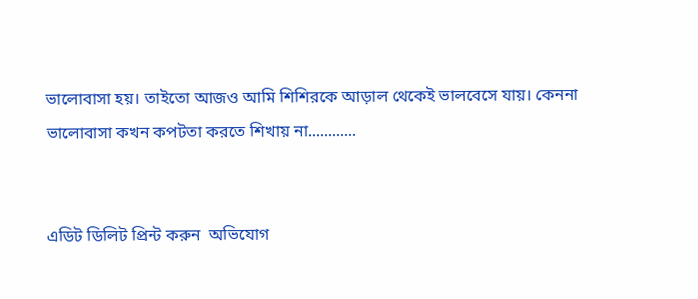ভালোবাসা হয়। তাইতো আজও আমি শিশিরকে আড়াল থেকেই ভালবেসে যায়। কেননা ভালোবাসা কখন কপটতা করতে শিখায় না............


এডিট ডিলিট প্রিন্ট করুন  অভিযোগ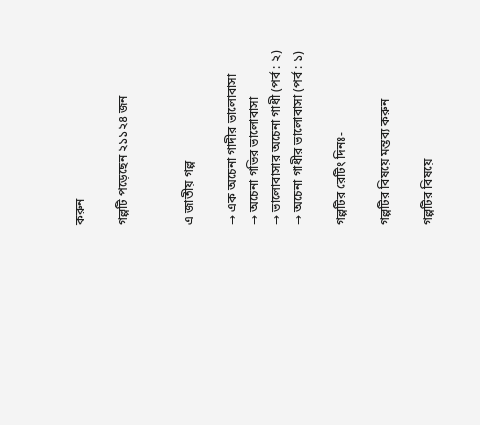করুন

গল্পটি পড়েছেন ২১১২৪ জন


এ জাতীয় গল্প

→ এক অচেনা গাদীর ভালোবাসা
→ অচেনা গভির ভালোবাসা
→ ভালোবাসার অচেনা গাধী (পর্ব : ২)
→ অচেনা গাধীর ভালোবাসা (পর্ব : ১)

গল্পটির রেটিং দিনঃ-

গল্পটির বিষয়ে মন্তব্য করুন

গল্পটির বিষয়ে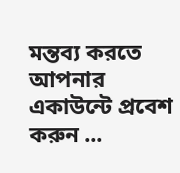মন্তব্য করতে আপনার একাউন্টে প্রবেশ করুন ...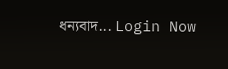ধন্যবাদ... Login Now